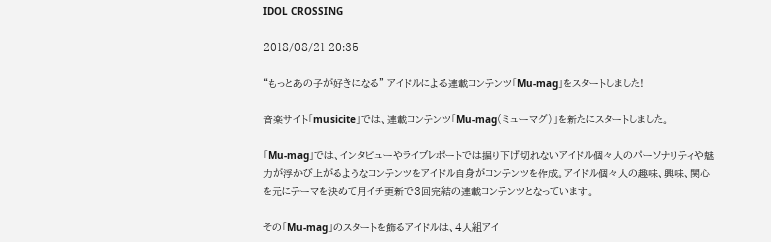IDOL CROSSING

2018/08/21 20:35

“もっとあの子が好きになる” アイドルによる連載コンテンツ「Mu-mag」をスタートしました!

音楽サイト「musicite」では、連載コンテンツ「Mu-mag(ミューマグ)」を新たにスタートしました。

「Mu-mag」では、インタビューやライブレポートでは掘り下げ切れないアイドル個々人のパーソナリティや魅力が浮かび上がるようなコンテンツをアイドル自身がコンテンツを作成。アイドル個々人の趣味、興味、関心を元にテーマを決めて月イチ更新で3回完結の連載コンテンツとなっています。

その「Mu-mag」のスタートを飾るアイドルは、4人組アイ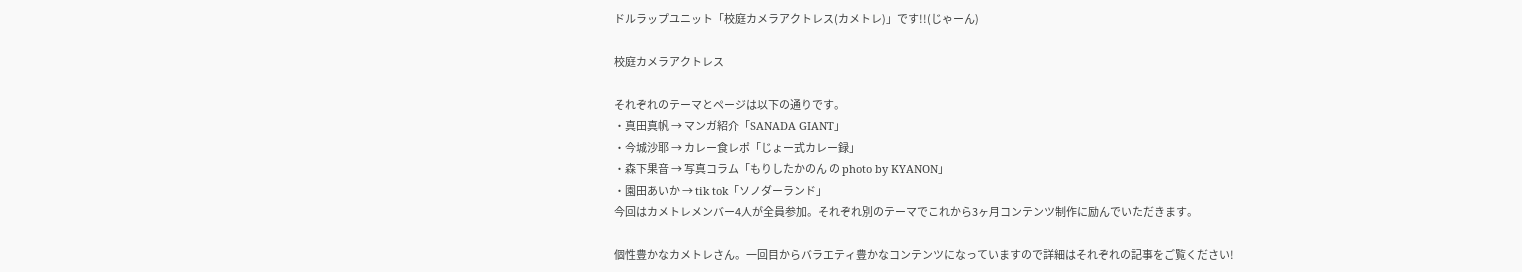ドルラップユニット「校庭カメラアクトレス(カメトレ)」です!!(じゃーん)

校庭カメラアクトレス

それぞれのテーマとページは以下の通りです。
・真田真帆 → マンガ紹介「SANADA GIANT」
・今城沙耶 → カレー食レポ「じょー式カレー録」
・森下果音 → 写真コラム「もりしたかのん の photo by KYANON」
・園田あいか → tik tok「ソノダーランド」
今回はカメトレメンバー4人が全員参加。それぞれ別のテーマでこれから3ヶ月コンテンツ制作に励んでいただきます。

個性豊かなカメトレさん。一回目からバラエティ豊かなコンテンツになっていますので詳細はそれぞれの記事をご覧ください!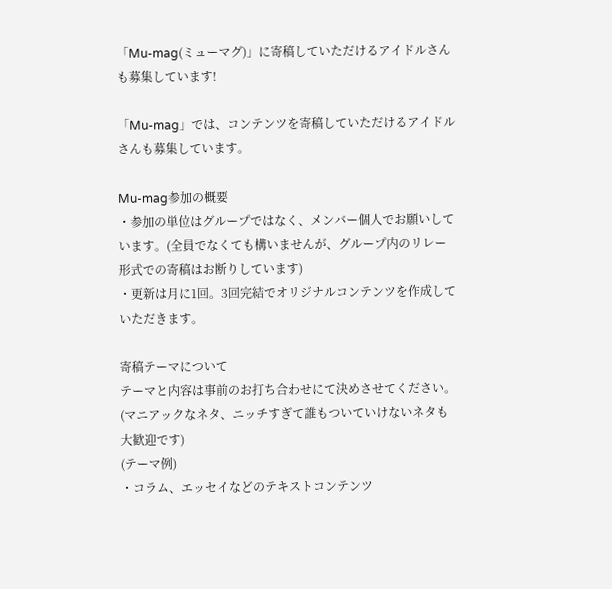「Mu-mag(ミューマグ)」に寄稿していただけるアイドルさんも募集しています!

「Mu-mag」では、コンテンツを寄稿していただけるアイドルさんも募集しています。

Mu-mag参加の概要
・参加の単位はグループではなく、メンバー個人でお願いしています。(全員でなくても構いませんが、グループ内のリレー形式での寄稿はお断りしています)
・更新は月に1回。3回完結でオリジナルコンテンツを作成していただきます。

寄稿テーマについて
テーマと内容は事前のお打ち合わせにて決めさせてください。(マニアックなネタ、ニッチすぎて誰もついていけないネタも大歓迎です)
(テーマ例)
・コラム、エッセイなどのテキストコンテンツ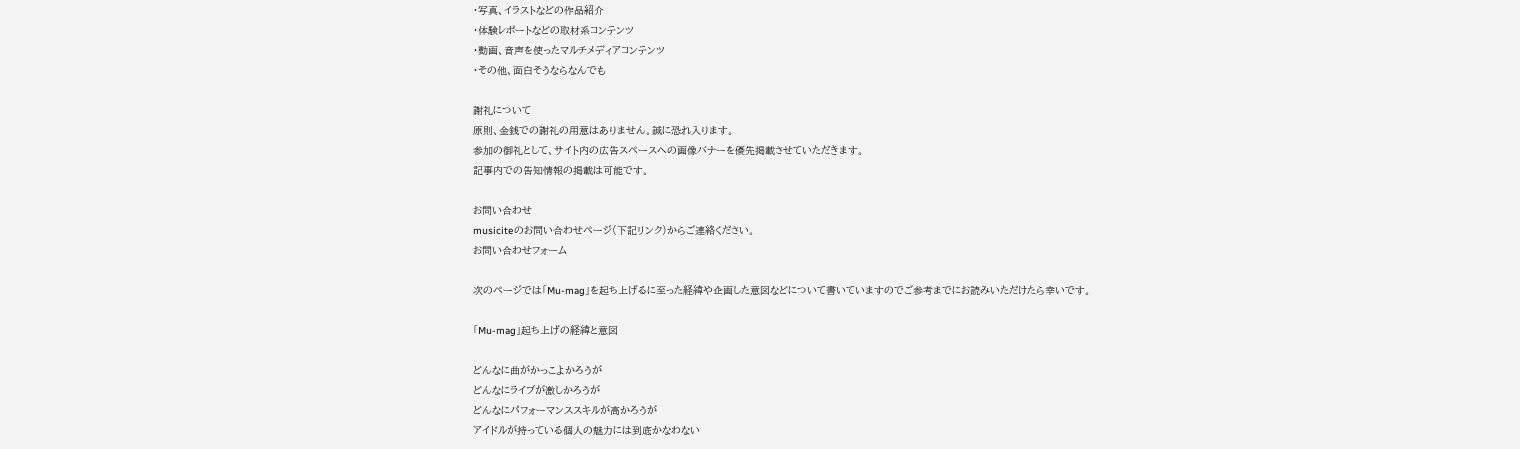・写真、イラストなどの作品紹介
・体験レポートなどの取材系コンテンツ
・動画、音声を使ったマルチメディアコンテンツ
・その他、面白そうならなんでも

謝礼について
原則、金銭での謝礼の用意はありません。誠に恐れ入ります。
参加の御礼として、サイト内の広告スペースへの画像バナーを優先掲載させていただきます。
記事内での告知情報の掲載は可能です。

お問い合わせ
musiciteのお問い合わせページ(下記リンク)からご連絡ください。
お問い合わせフォーム

次のページでは「Mu-mag」を起ち上げるに至った経緯や企画した意図などについて書いていますのでご参考までにお読みいただけたら幸いです。

「Mu-mag」起ち上げの経緯と意図

どんなに曲がかっこよかろうが
どんなにライブが激しかろうが
どんなにパフォーマンススキルが高かろうが
アイドルが持っている個人の魅力には到底かなわない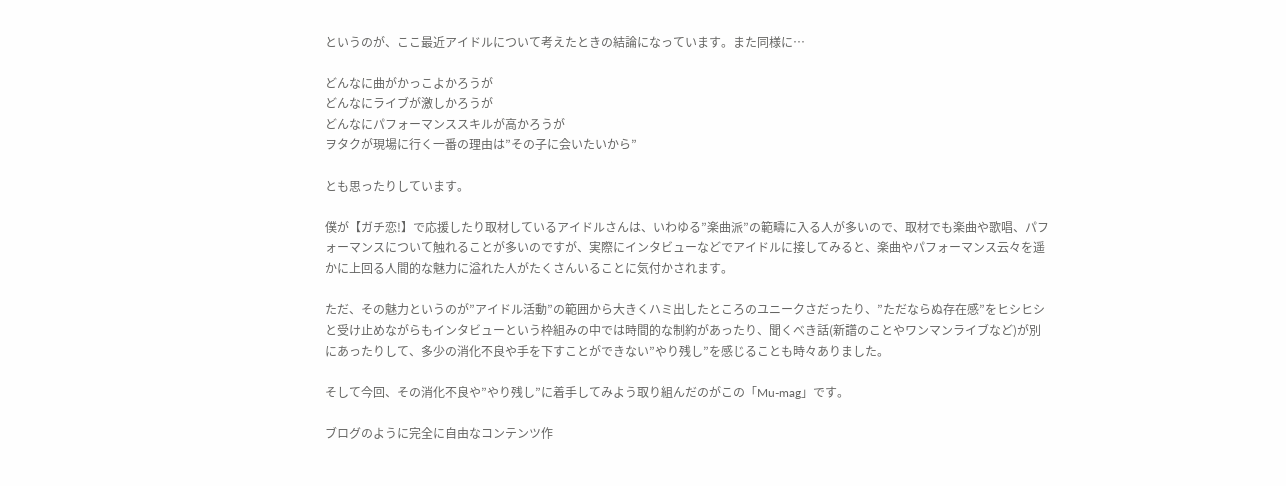というのが、ここ最近アイドルについて考えたときの結論になっています。また同様に…

どんなに曲がかっこよかろうが
どんなにライブが激しかろうが
どんなにパフォーマンススキルが高かろうが
ヲタクが現場に行く一番の理由は”その子に会いたいから”

とも思ったりしています。

僕が【ガチ恋!】で応援したり取材しているアイドルさんは、いわゆる”楽曲派”の範疇に入る人が多いので、取材でも楽曲や歌唱、パフォーマンスについて触れることが多いのですが、実際にインタビューなどでアイドルに接してみると、楽曲やパフォーマンス云々を遥かに上回る人間的な魅力に溢れた人がたくさんいることに気付かされます。

ただ、その魅力というのが”アイドル活動”の範囲から大きくハミ出したところのユニークさだったり、”ただならぬ存在感”をヒシヒシと受け止めながらもインタビューという枠組みの中では時間的な制約があったり、聞くべき話(新譜のことやワンマンライブなど)が別にあったりして、多少の消化不良や手を下すことができない”やり残し”を感じることも時々ありました。

そして今回、その消化不良や”やり残し”に着手してみよう取り組んだのがこの「Mu-mag」です。

ブログのように完全に自由なコンテンツ作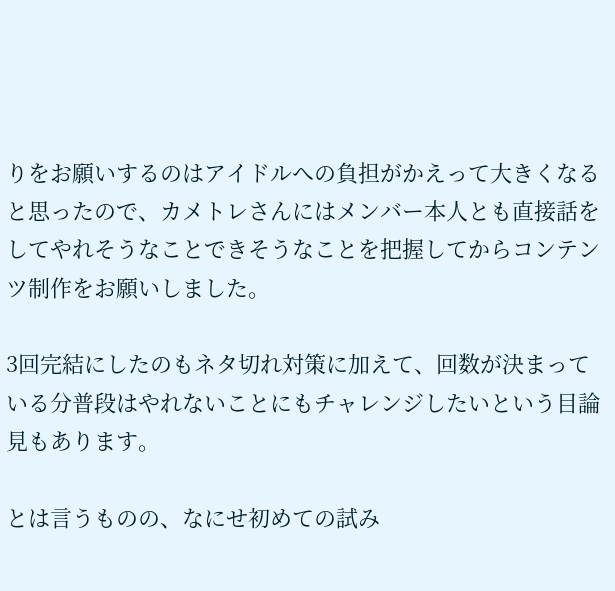りをお願いするのはアイドルへの負担がかえって大きくなると思ったので、カメトレさんにはメンバー本人とも直接話をしてやれそうなことできそうなことを把握してからコンテンツ制作をお願いしました。

3回完結にしたのもネタ切れ対策に加えて、回数が決まっている分普段はやれないことにもチャレンジしたいという目論見もあります。

とは言うものの、なにせ初めての試み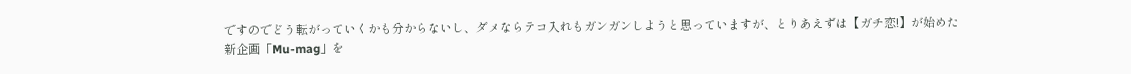ですのでどう転がっていくかも分からないし、ダメならテコ入れもガンガンしようと思っていますが、とりあえずは【ガチ恋!】が始めた新企画「Mu-mag」を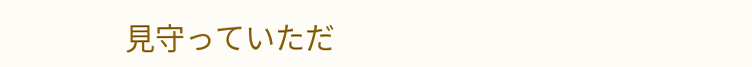見守っていただ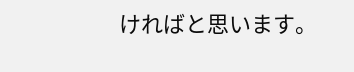ければと思います。